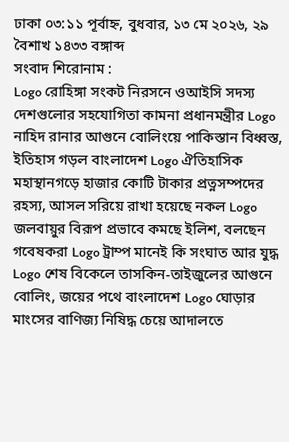ঢাকা ০৩:১১ পূর্বাহ্ন, বুধবার, ১৩ মে ২০২৬, ২৯ বৈশাখ ১৪৩৩ বঙ্গাব্দ
সংবাদ শিরোনাম :
Logo রোহিঙ্গা সংকট নিরসনে ওআইসি সদস্য দেশগুলোর সহযোগিতা কামনা প্রধানমন্ত্রীর Logo নাহিদ রানার আগুনে বোলিংয়ে পাকিস্তান বিধ্বস্ত, ইতিহাস গড়ল বাংলাদেশ Logo ঐতিহাসিক মহাস্থানগড়ে হাজার কোটি টাকার প্রত্নসম্পদের রহস্য, আসল সরিয়ে রাখা হয়েছে নকল Logo জলবায়ুর বিরূপ প্রভাবে কমছে ইলিশ, বলছেন গবেষকরা Logo ট্রাম্প মানেই কি সংঘাত আর যুদ্ধ Logo শেষ বিকেলে তাসকিন-তাইজুলের আগুনে বোলিং, জয়ের পথে বাংলাদেশ Logo ঘোড়ার মাংসের বাণিজ্য নিষিদ্ধ চেয়ে আদালতে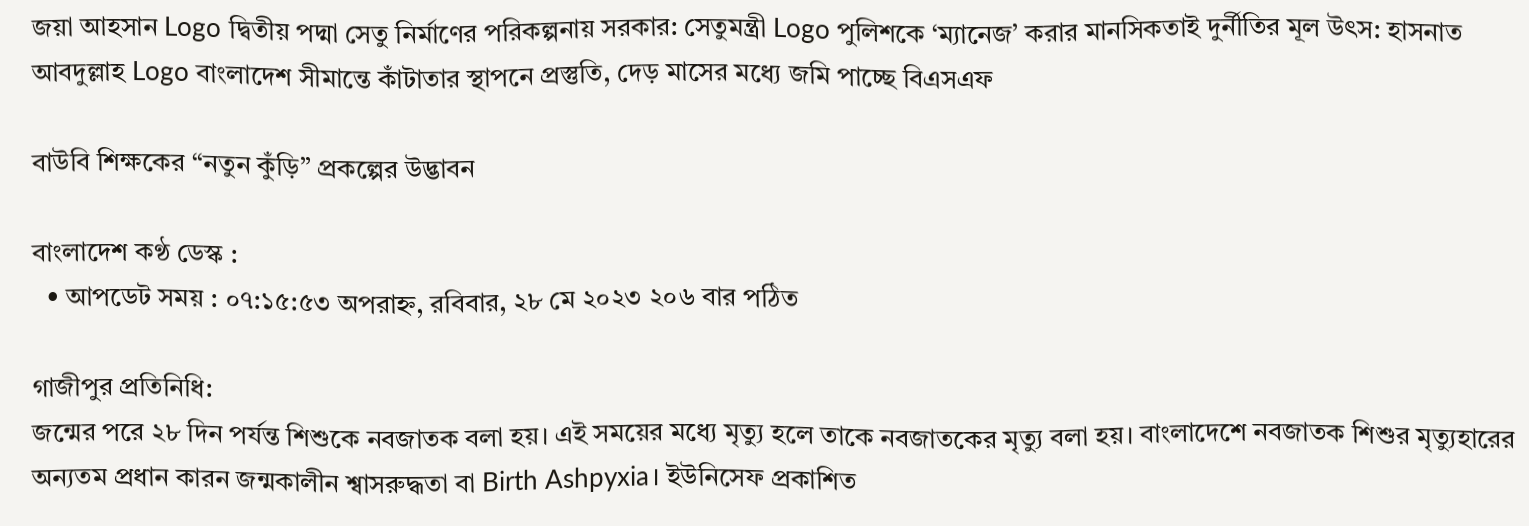জয়া আহসান Logo দ্বিতীয় পদ্মা সেতু নির্মাণের পরিকল্পনায় সরকার: সেতুমন্ত্রী Logo পুলিশকে ‘ম্যানেজ’ করার মানসিকতাই দুর্নীতির মূল উৎস: হাসনাত আবদুল্লাহ Logo বাংলাদেশ সীমান্তে কাঁটাতার স্থাপনে প্রস্তুতি, দেড় মাসের মধ্যে জমি পাচ্ছে বিএসএফ

বাউবি শিক্ষকের “নতুন কুঁড়ি” প্রকল্পের উদ্ভাবন

বাংলাদেশ কণ্ঠ ডেস্ক :
  • আপডেট সময় : ০৭:১৫:৫৩ অপরাহ্ন, রবিবার, ২৮ মে ২০২৩ ২০৬ বার পঠিত

গাজীপুর প্রতিনিধি:
জন্মের পরে ২৮ দিন পর্যন্ত শিশুকে নবজাতক বলা হয়। এই সময়ের মধ্যে মৃত্যু হলে তাকে নবজাতকের মৃত্যু বলা হয়। বাংলাদেশে নবজাতক শিশুর মৃত্যুহারের অন্যতম প্রধান কারন জন্মকালীন শ্বাসরুদ্ধতা বা Birth Ashpyxia। ইউনিসেফ প্রকাশিত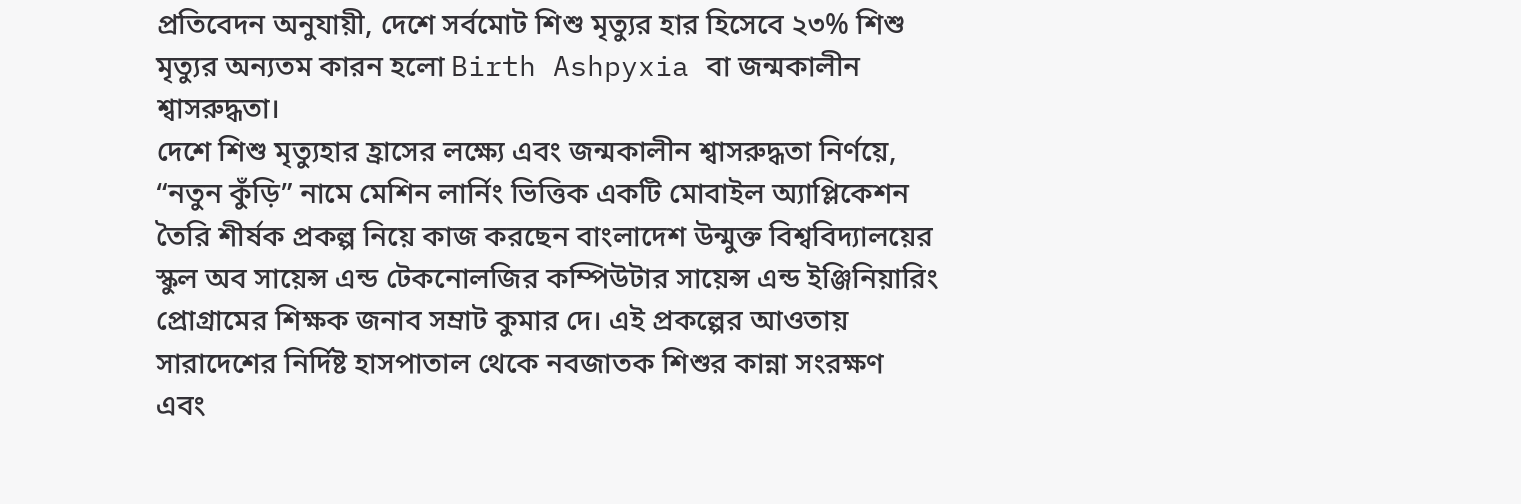প্রতিবেদন অনুযায়ী, দেশে সর্বমোট শিশু মৃত্যুর হার হিসেবে ২৩% শিশু মৃত্যুর অন্যতম কারন হলো Birth Ashpyxia বা জন্মকালীন শ্বাসরুদ্ধতা।
দেশে শিশু মৃত্যুহার হ্রাসের লক্ষ্যে এবং জন্মকালীন শ্বাসরুদ্ধতা নির্ণয়ে, “নতুন কুঁড়ি” নামে মেশিন লার্নিং ভিত্তিক একটি মোবাইল অ্যাপ্লিকেশন তৈরি শীর্ষক প্রকল্প নিয়ে কাজ করছেন বাংলাদেশ উন্মুক্ত বিশ্ববিদ্যালয়ের স্কুল অব সায়েন্স এন্ড টেকনোলজির কম্পিউটার সায়েন্স এন্ড ইঞ্জিনিয়ারিং প্রোগ্রামের শিক্ষক জনাব সম্রাট কুমার দে। এই প্রকল্পের আওতায় সারাদেশের নির্দিষ্ট হাসপাতাল থেকে নবজাতক শিশুর কান্না সংরক্ষণ এবং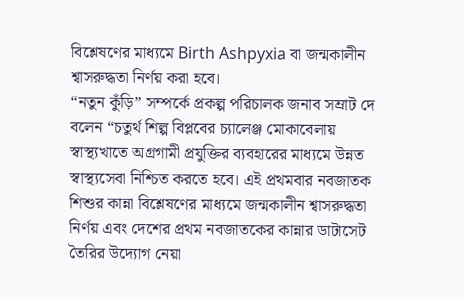বিশ্লেষণের মাধ্যমে Birth Ashpyxia বা জন্মকালীন শ্বাসরুদ্ধতা নির্ণয় করা হবে।
“নতুন কুঁড়ি” সম্পর্কে প্রকল্প পরিচালক জনাব সম্রাট দে বলেন “চতুর্থ শিল্প বিপ্লবের চ্যালেঞ্জ মোকাবেলায় স্বাস্থ্যখাতে অগ্রগামী প্রযুক্তির ব্যবহারের মাধ্যমে উন্নত স্বাস্থ্যসেবা নিশ্চিত করতে হবে। এই প্রথমবার নবজাতক শিশুর কান্না বিশ্লেষণের মাধ্যমে জন্মকালীন শ্বাসরুদ্ধতা নির্ণয় এবং দেশের প্রথম নবজাতকের কান্নার ডাটাসেট তৈরির উদ্যোগ নেয়া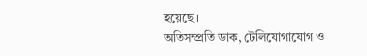হয়েছে।
অতিসম্প্রতি ডাক, টেলিযোগাযোগ ও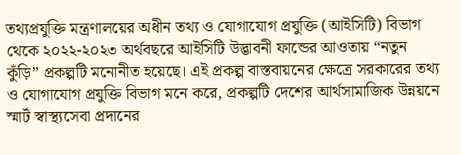তথ্যপ্রযুক্তি মন্ত্রণালয়ের অধীন তথ্য ও যোগাযোগ প্রযুক্তি (আইসিটি) বিভাগ থেকে ২০২২-২০২৩ অর্থবছরে আইসিটি উদ্ভাবনী ফান্ডের আওতায় “নতুন কুঁড়ি” প্রকল্পটি মনোনীত হয়েছে। এই প্রকল্প বাস্তবায়নের ক্ষেত্রে সরকারের তথ্য ও যোগাযোগ প্রযুক্তি বিভাগ মনে করে, প্রকল্পটি দেশের আর্থসামাজিক উন্নয়নে স্মার্ট স্বাস্থ্যসেবা প্রদানের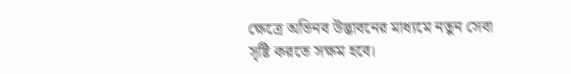ক্ষেত্রে অভিনব উদ্ভাবনের মাধ্যমে নতুন সেবা সৃষ্টি করতে সক্ষম হবে।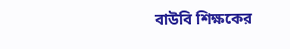বাউবি শিক্ষকের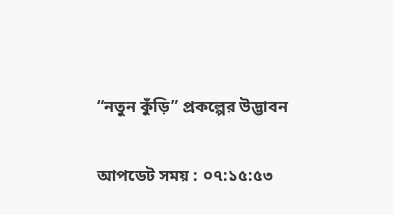“নতুন কুঁড়ি” প্রকল্পের উদ্ভাবন

আপডেট সময় : ০৭:১৫:৫৩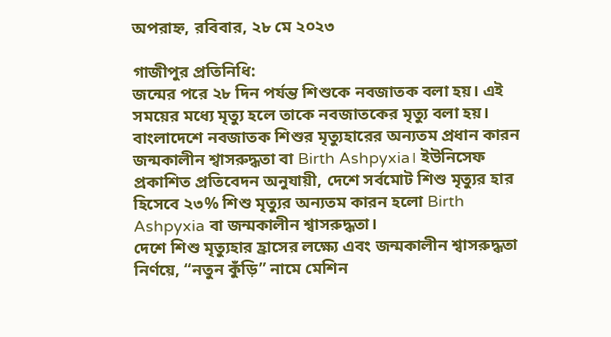অপরাহ্ন, রবিবার, ২৮ মে ২০২৩

গাজীপুর প্রতিনিধি:
জন্মের পরে ২৮ দিন পর্যন্ত শিশুকে নবজাতক বলা হয়। এই সময়ের মধ্যে মৃত্যু হলে তাকে নবজাতকের মৃত্যু বলা হয়। বাংলাদেশে নবজাতক শিশুর মৃত্যুহারের অন্যতম প্রধান কারন জন্মকালীন শ্বাসরুদ্ধতা বা Birth Ashpyxia। ইউনিসেফ প্রকাশিত প্রতিবেদন অনুযায়ী, দেশে সর্বমোট শিশু মৃত্যুর হার হিসেবে ২৩% শিশু মৃত্যুর অন্যতম কারন হলো Birth Ashpyxia বা জন্মকালীন শ্বাসরুদ্ধতা।
দেশে শিশু মৃত্যুহার হ্রাসের লক্ষ্যে এবং জন্মকালীন শ্বাসরুদ্ধতা নির্ণয়ে, “নতুন কুঁড়ি” নামে মেশিন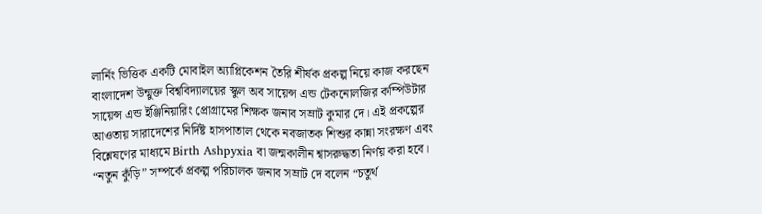লার্নিং ভিত্তিক একটি মোবাইল অ্যাপ্লিকেশন তৈরি শীর্ষক প্রকল্প নিয়ে কাজ করছেন বাংলাদেশ উন্মুক্ত বিশ্ববিদ্যালয়ের স্কুল অব সায়েন্স এন্ড টেকনোলজির কম্পিউটার সায়েন্স এন্ড ইঞ্জিনিয়ারিং প্রোগ্রামের শিক্ষক জনাব সম্রাট কুমার দে। এই প্রকল্পের আওতায় সারাদেশের নির্দিষ্ট হাসপাতাল থেকে নবজাতক শিশুর কান্না সংরক্ষণ এবং বিশ্লেষণের মাধ্যমে Birth Ashpyxia বা জন্মকালীন শ্বাসরুদ্ধতা নির্ণয় করা হবে।
“নতুন কুঁড়ি” সম্পর্কে প্রকল্প পরিচালক জনাব সম্রাট দে বলেন “চতুর্থ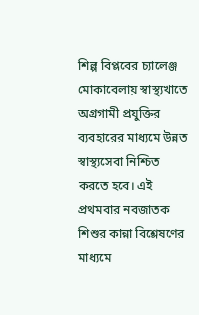শিল্প বিপ্লবের চ্যালেঞ্জ মোকাবেলায় স্বাস্থ্যখাতে অগ্রগামী প্রযুক্তির ব্যবহারের মাধ্যমে উন্নত স্বাস্থ্যসেবা নিশ্চিত করতে হবে। এই প্রথমবার নবজাতক শিশুর কান্না বিশ্লেষণের মাধ্যমে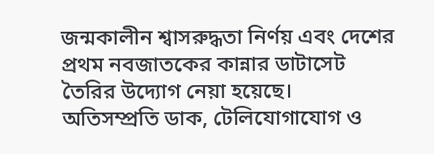জন্মকালীন শ্বাসরুদ্ধতা নির্ণয় এবং দেশের প্রথম নবজাতকের কান্নার ডাটাসেট তৈরির উদ্যোগ নেয়া হয়েছে।
অতিসম্প্রতি ডাক, টেলিযোগাযোগ ও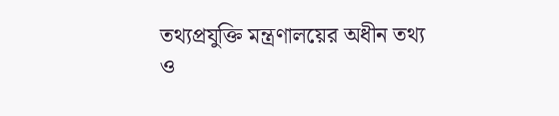তথ্যপ্রযুক্তি মন্ত্রণালয়ের অধীন তথ্য ও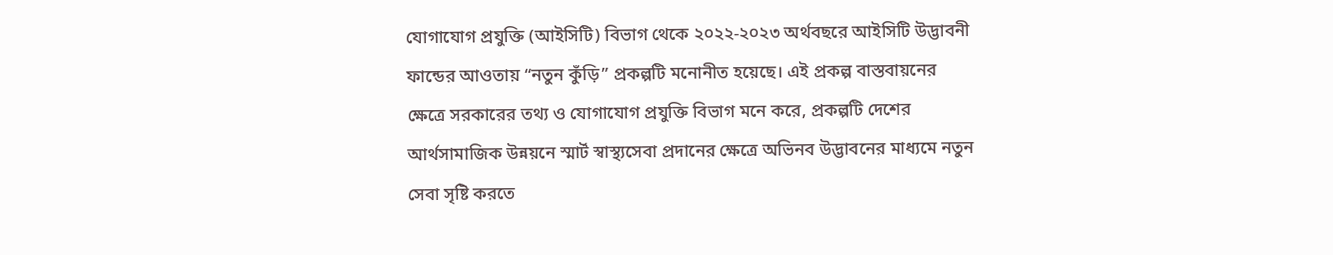যোগাযোগ প্রযুক্তি (আইসিটি) বিভাগ থেকে ২০২২-২০২৩ অর্থবছরে আইসিটি উদ্ভাবনী ফান্ডের আওতায় “নতুন কুঁড়ি” প্রকল্পটি মনোনীত হয়েছে। এই প্রকল্প বাস্তবায়নের ক্ষেত্রে সরকারের তথ্য ও যোগাযোগ প্রযুক্তি বিভাগ মনে করে, প্রকল্পটি দেশের আর্থসামাজিক উন্নয়নে স্মার্ট স্বাস্থ্যসেবা প্রদানের ক্ষেত্রে অভিনব উদ্ভাবনের মাধ্যমে নতুন সেবা সৃষ্টি করতে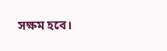সক্ষম হবে।